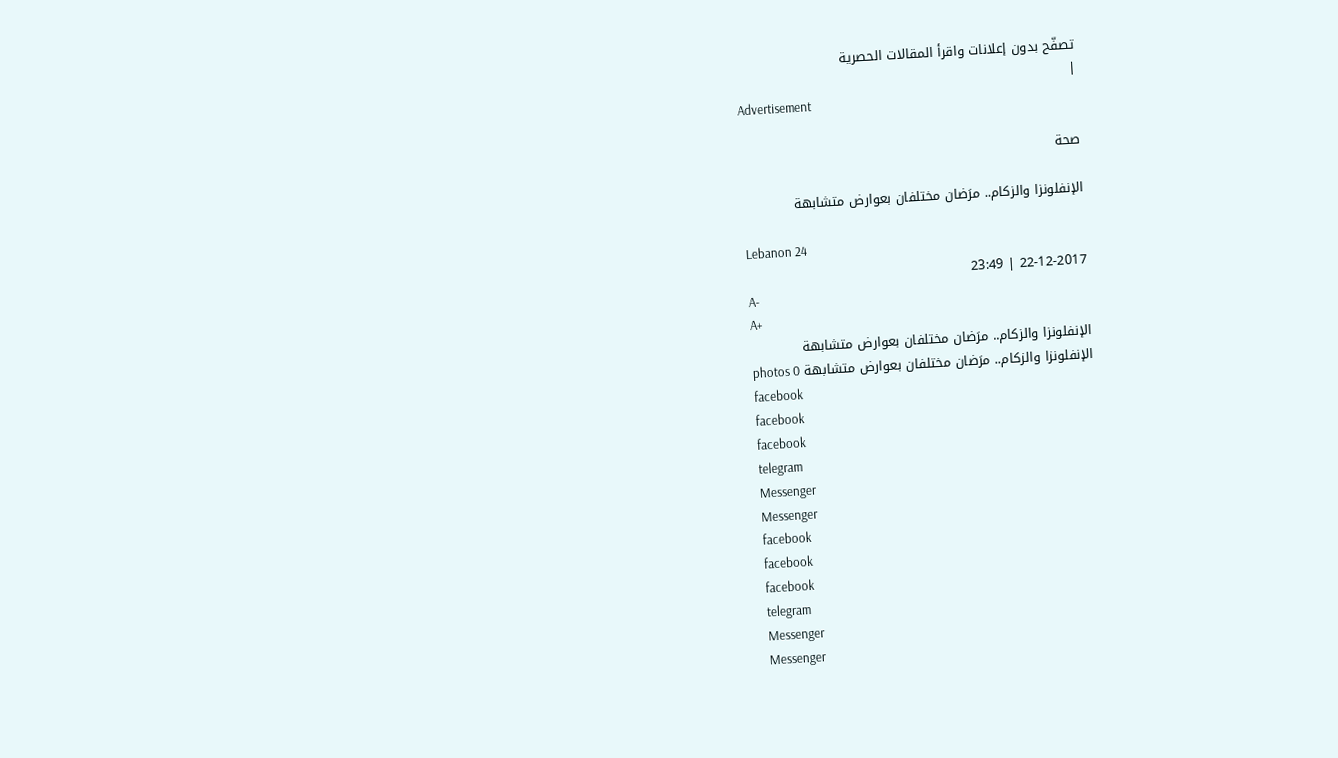تصفّح بدون إعلانات واقرأ المقالات الحصرية
|
Advertisement

صحة

الإنفلونزا والزكام.. مرَضان مختلفان بعوارض متشابهة

Lebanon 24
22-12-2017 | 23:49
A-
A+
الإنفلونزا والزكام.. مرَضان مختلفان بعوارض متشابهة
الإنفلونزا والزكام.. مرَضان مختلفان بعوارض متشابهة photos 0
facebook
facebook
facebook
telegram
Messenger
Messenger
facebook
facebook
facebook
telegram
Messenger
Messenger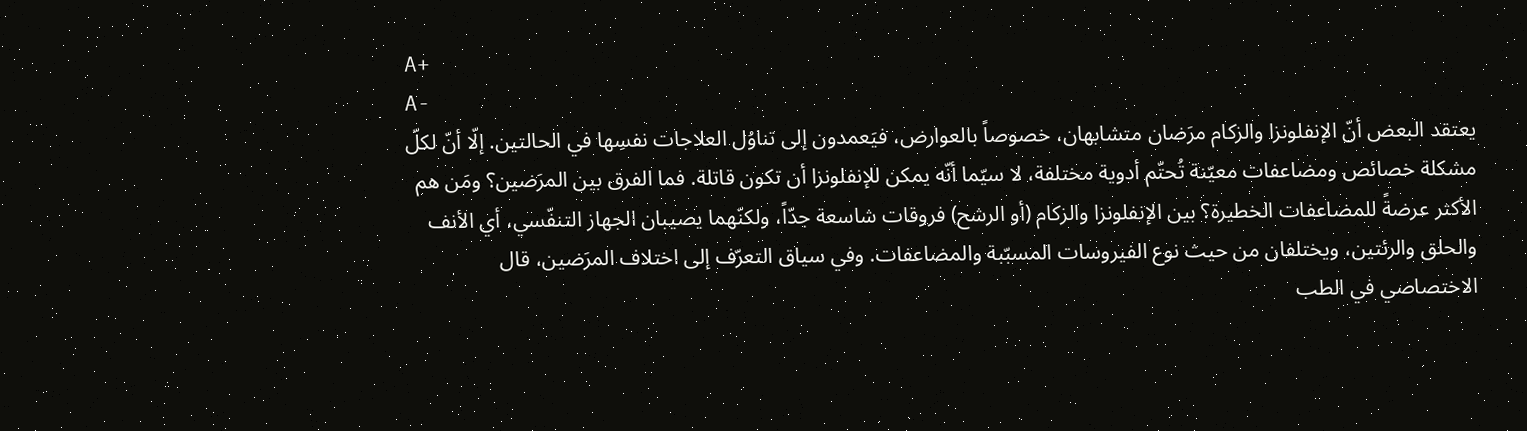A+
A-
يعتقد البعض أنّ الإنفلونزا والزكام مرَضان متشابهان، خصوصاً بالعوارض، فيَعمدون إلى تناوُل العلاجات نفسِها في الحالتين. إلّا أنّ لكلّ مشكلة خصائص ومضاعفات معيّنة تُحتّم أدوية مختلفة، لا سيّما أنّه يمكن للإنفلونزا أن تكون قاتلة. فما الفرق بين المرَضين؟ ومَن هم الأكثر عرضةً للمضاعفات الخطيرة؟ بين الإنفلونزا والزكام (أو الرشح) فروقات شاسعة جدّاً، ولكنّهما يصيبان الجهاز التنفّسي، أي الأنف والحلق والرئتين، ويختلفان من حيث نوع الفيروسات المسبّبة والمضاعفات. وفي سياق التعرّف إلى اختلاف المرَضين، قال الاختصاصي في الطب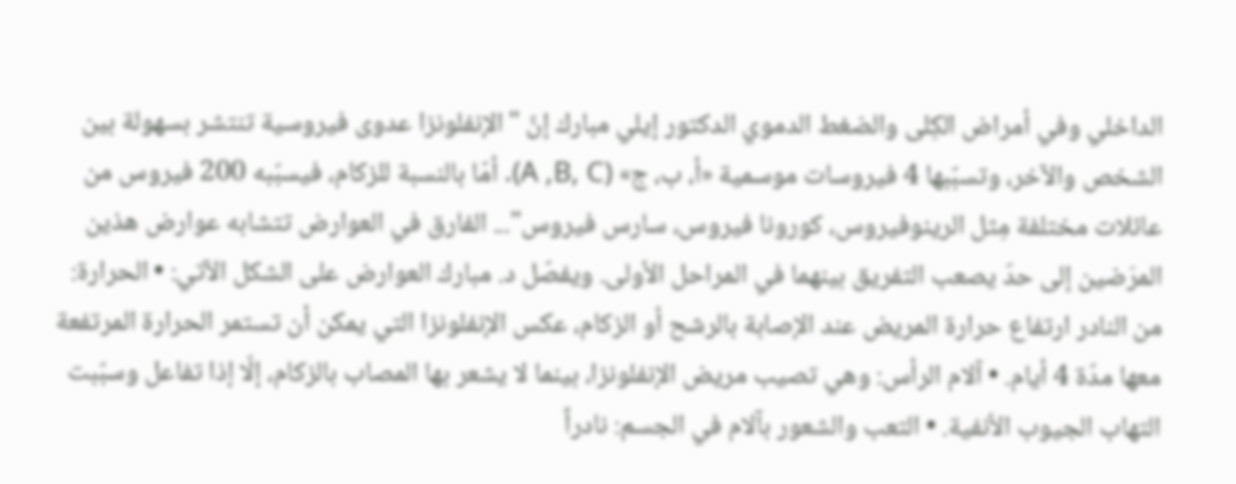الداخلي وفي أمراض الكِلى والضغط الدموي الدكتور إيلي مبارك إنّ "الإنفلونزا عدوى فيروسية تنتشر بسهولة بين الشخص والآخر، وتسبّبها 4 فيروسات موسمية «أ، ب، ج» (A ,B, C). أمّا بالنسبة للزكام، فيسبّبه 200 فيروس من عائلات مختلفة مِثل الرينوفيروس، كورونا فيروس، سارس فيروس"... الفارق في العوارض تتشابه عوارض هذين المرَضين إلى حدّ يصعب التفريق بينهما في المراحل الأولى. ويفصّل د. مبارك العوارض على الشكل الآتي: • الحرارة: من النادر ارتفاع حرارة المريض عند الإصابة بالرشح أو الزكام، عكس الإنفلونزا التي يمكن أن تستمر الحرارة المرتفعة معها مدّة 4 أيام. • آلام الرأس: وهي تصيب مريض الإنفلونزا، بينما لا يشعر بها المصاب بالزكام، إلّا إذا تفاعل وسبّبت التهاب الجيوب الأنفية. • التعب والشعور بآلام في الجسم: نادراً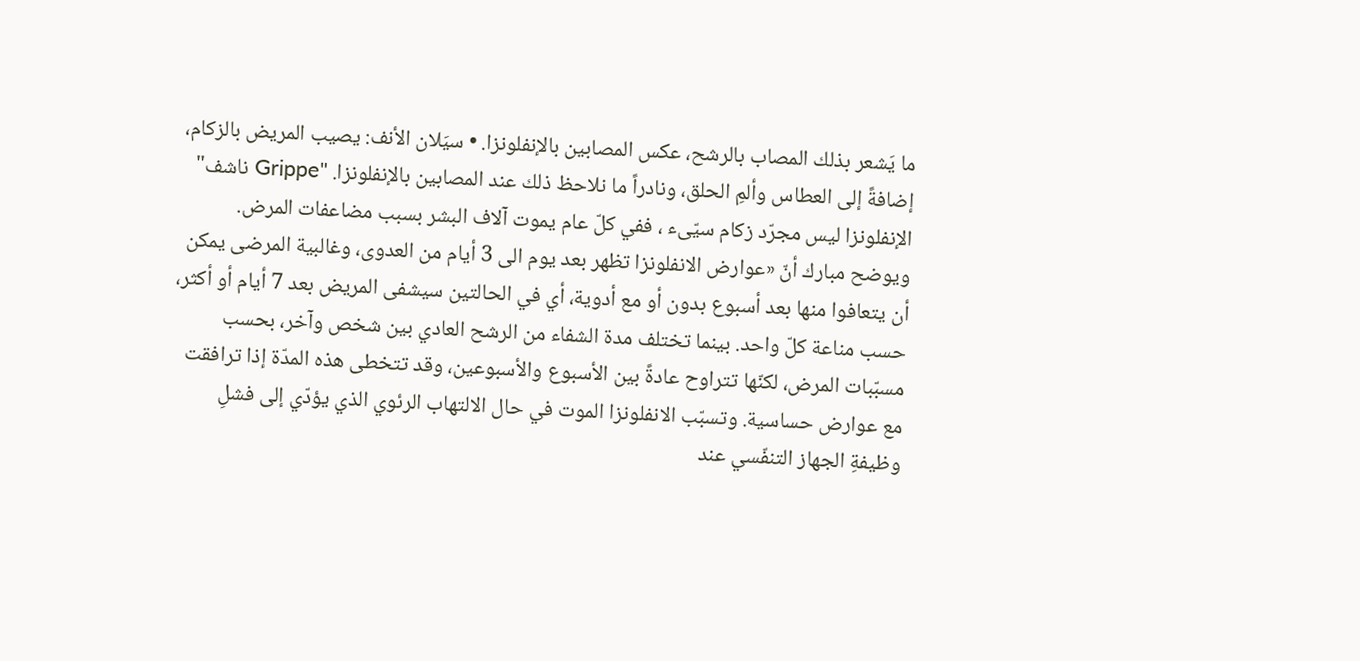ما يَشعر بذلك المصاب بالرشح، عكس المصابين بالإنفلونزا. • سيَلان الأنف: يصيب المريض بالزكام، إضافةً إلى العطاس وألمِ الحلق، ونادراً ما نلاحظ ذلك عند المصابين بالإنفلونزا. "Grippe ناشف" الإنفلونزا ليس مجرّد زكام سيّىء ، ففي كلّ عام يموت آلاف البشر بسبب مضاعفات المرض. ويوضح مبارك أنّ «عوارض الانفلونزا تظهر بعد يوم الى 3 أيام من العدوى، وغالبية المرضى يمكن أن يتعافوا منها بعد أسبوع بدون أو مع أدوية، أي في الحالتين سيشفى المريض بعد 7 أيام أو أكثر، حسب مناعة كلّ واحد. بينما تختلف مدة الشفاء من الرشح العادي بين شخص وآخر، بحسب مسبّبات المرض، لكنّها تتراوح عادةً بين الأسبوع والأسبوعين، وقد تتخطى هذه المدّة إذا ترافقت مع عوارض حساسية. وتسبّب الانفلونزا الموت في حال الالتهاب الرئوي الذي يؤدّي إلى فشلِ وظيفةِ الجهاز التنفّسي عند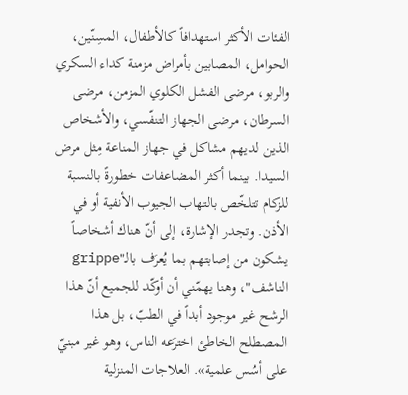الفئات الأكثر استهدافاً كالأطفال، المسِنّين، الحوامل، المصابين بأمراض مزمنة كداء السكري والربو، مرضى الفشل الكلوي المزمن، مرضى السرطان، مرضى الجهاز التنفّسي، والأشخاص الذين لديهم مشاكل في جهاز المناعة مِثل مرض السيدا. بينما أكثر المضاعفات خطورةً بالنسبة للزكام تتلخّص بالتهاب الجيوب الأنفية أو في الأذن. وتجدر الإشارة، إلى أنّ هناك أشخاصاً يشكون من إصابتهم بما يُعرَف بالـ"grippe الناشف"، وهنا يهمّني أن أوكّد للجميع أنّ هذا الرشح غير موجود أبداً في الطبّ، بل هذا المصطلح الخاطئ اخترَعه الناس، وهو غير مبنيّ على أسُس علمية». العلاجات المنزلية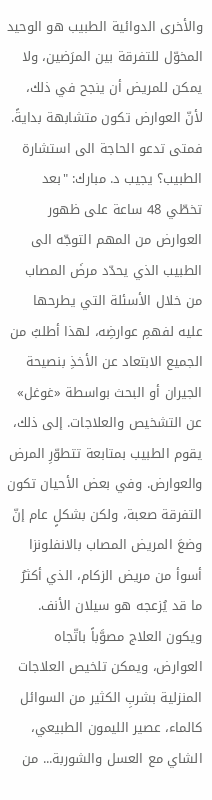والأخرى الدوائية الطبيب هو الوحيد المخوّل للتفرقة بين المرَضين، ولا يمكن للمريض أن ينجح في ذلك، لأنّ العوارض تكون متشابهة بدايةً. فمتى تدعو الحاجة الى استشارة الطبيب؟ يجيب د. مبارك: "بعد تخطّي 48 ساعة على ظهور العوارض من المهم التوجّه الى الطبيب الذي يحدّد مرضَ المصاب من خلال الأسئلة التي يطرحها عليه لفهمِ عوارضِه، لهذا أطلبُ من الجميع الابتعاد عن الأخذِ بنصيحة الجيران أو البحث بواسطة «غوغل» عن التشخيص والعلاجات. إلى ذلك، يقوم الطبيب بمتابعة تتطوّرِ المرض والعوارض. وفي بعض الأحيان تكون التفرقة صعبة، ولكن بشكلٍ عام إنّ وضعَ المريض المصاب بالانفلونزا أسوأ من مريض الزكام، الذي أكثرُ ما قد يُزعجه هو سيلان الأنف. ويكون العلاج مصوَّباً باتّجاه العوارض، ويمكن تلخيص العلاجات المنزلية بشربِ الكثير من السوائل كالماء، عصير الليمون الطبيعي، الشاي مع العسل والشوربة... من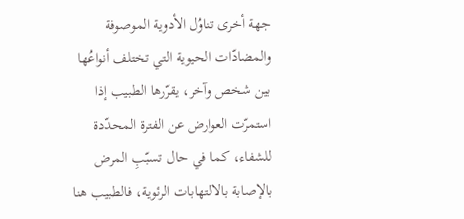جهة أخرى تناوُل الأدوية الموصوفة والمضادّات الحيوية التي تختلف أنواعُها بين شخص وآخر، يقرّرها الطبيب إذا استمرّت العوارض عن الفترة المحدّدة للشفاء، كما في حال تسبّبِ المرض بالإصابة بالالتهابات الرئوية، فالطبيب هنا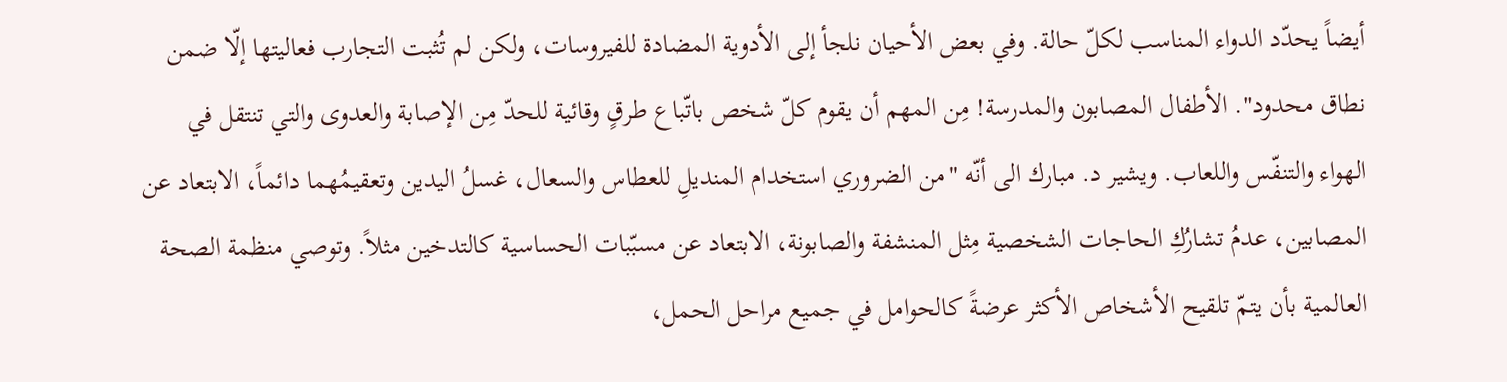أيضاً يحدّد الدواء المناسب لكلّ حالة. وفي بعض الأحيان نلجأ إلى الأدوية المضادة للفيروسات، ولكن لم تُثبت التجارب فعاليتها إلّا ضمن نطاق محدود". الأطفال المصابون والمدرسة! مِن المهم أن يقوم كلّ شخص باتّباع طرقٍ وقائية للحدّ مِن الإصابة والعدوى والتي تنتقل في الهواء والتنفّس واللعاب. ويشير د. مبارك الى أنّه "من الضروري استخدام المنديلِ للعطاس والسعال، غسلُ اليدين وتعقيمُهما دائماً، الابتعاد عن المصابين، عدمُ تشارُكِ الحاجات الشخصية مِثل المنشفة والصابونة، الابتعاد عن مسبّبات الحساسية كالتدخين مثلاً. وتوصي منظمة الصحة العالمية بأن يتمّ تلقيح الأشخاص الأكثر عرضةً كالحوامل في جميع مراحل الحمل،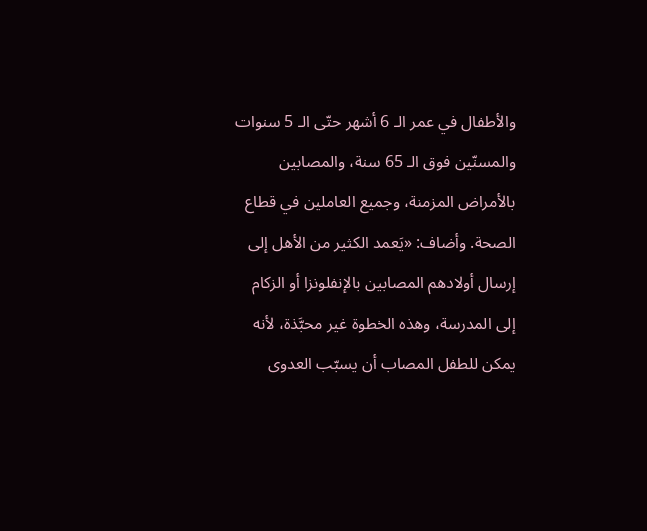والأطفال في عمر الـ 6 أشهر حتّى الـ 5 سنوات والمسنّين فوق الـ 65 سنة، والمصابين بالأمراض المزمنة، وجميع العاملين في قطاع الصحة. وأضاف: «يَعمد الكثير من الأهل إلى إرسال أولادهم المصابين بالإنفلونزا أو الزكام إلى المدرسة، وهذه الخطوة غير محبَّذة، لأنه يمكن للطفل المصاب أن يسبّب العدوى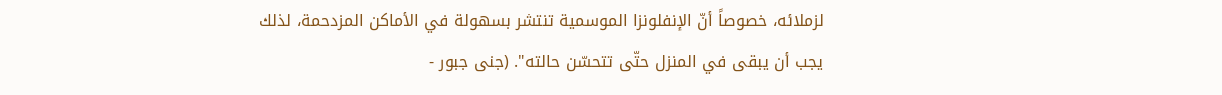لزملائه، خصوصاً أنّ الإنفلونزا الموسمية تنتشر بسهولة في الأماكن المزدحمة، لذلك يجب أن يبقى في المنزل حتّى تتحسّن حالته". (جنى جبور -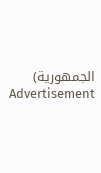الجمهورية)
Advertisement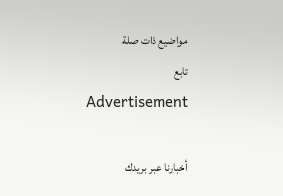مواضيع ذات صلة
تابع
Advertisement

أخبارنا عبر بريدك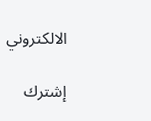الالكتروني

إشترك